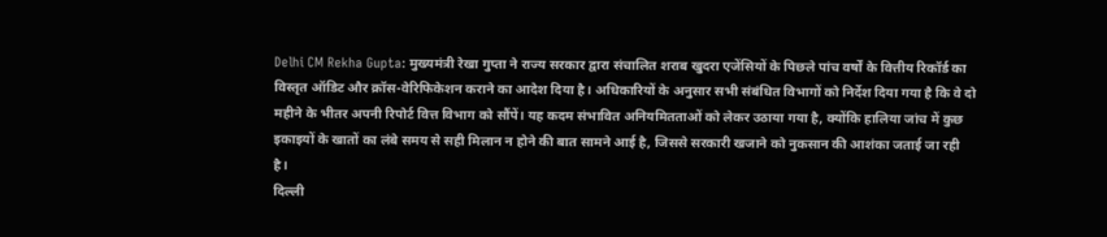Delhi CM Rekha Gupta: मुख्यमंत्री रेखा गुप्ता ने राज्य सरकार द्वारा संचालित शराब खुदरा एजेंसियों के पिछले पांच वर्षों के वित्तीय रिकॉर्ड का विस्तृत ऑडिट और क्रॉस-वेरिफिकेशन कराने का आदेश दिया है। अधिकारियों के अनुसार सभी संबंधित विभागों को निर्देश दिया गया है कि वे दो महीने के भीतर अपनी रिपोर्ट वित्त विभाग को सौंपें। यह कदम संभावित अनियमितताओं को लेकर उठाया गया है, क्योंकि हालिया जांच में कुछ इकाइयों के खातों का लंबे समय से सही मिलान न होने की बात सामने आई है, जिससे सरकारी खजाने को नुकसान की आशंका जताई जा रही है।
दिल्ली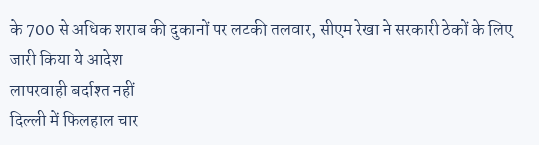के 700 से अधिक शराब की दुकानों पर लटकी तलवार, सीएम रेखा ने सरकारी ठेकों के लिए जारी किया ये आदेश
लापरवाही बर्दाश्त नहीं
दिल्ली में फिलहाल चार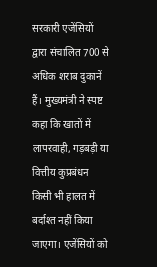सरकारी एजेंसियों द्वारा संचालित 700 से अधिक शराब दुकानें हैं। मुख्यमंत्री ने स्पष्ट कहा कि खातों में लापरवाही, गड़बड़ी या वित्तीय कुप्रबंधन किसी भी हालत में बर्दाश्त नहीं किया जाएगा। एजेंसियों को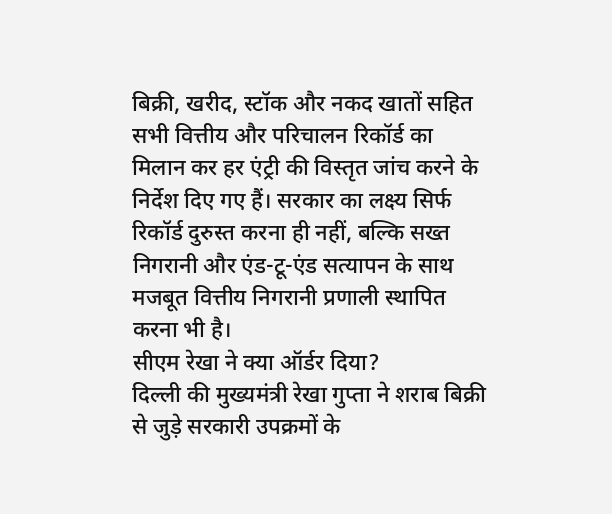बिक्री, खरीद, स्टॉक और नकद खातों सहित सभी वित्तीय और परिचालन रिकॉर्ड का मिलान कर हर एंट्री की विस्तृत जांच करने के निर्देश दिए गए हैं। सरकार का लक्ष्य सिर्फ रिकॉर्ड दुरुस्त करना ही नहीं, बल्कि सख्त निगरानी और एंड-टू-एंड सत्यापन के साथ मजबूत वित्तीय निगरानी प्रणाली स्थापित करना भी है।
सीएम रेखा ने क्या ऑर्डर दिया?
दिल्ली की मुख्यमंत्री रेखा गुप्ता ने शराब बिक्री से जुड़े सरकारी उपक्रमों के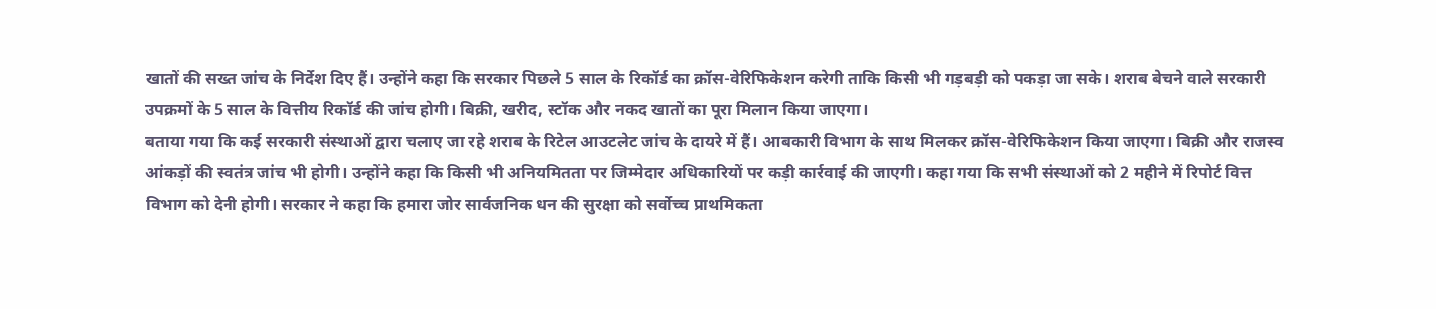खातों की सख्त जांच के निर्देश दिए हैं। उन्होंने कहा कि सरकार पिछले 5 साल के रिकॉर्ड का क्रॉस-वेरिफिकेशन करेगी ताकि किसी भी गड़बड़ी को पकड़ा जा सके। शराब बेचने वाले सरकारी उपक्रमों के 5 साल के वित्तीय रिकॉर्ड की जांच होगी। बिक्री, खरीद, स्टॉक और नकद खातों का पूरा मिलान किया जाएगा।
बताया गया कि कई सरकारी संस्थाओं द्वारा चलाए जा रहे शराब के रिटेल आउटलेट जांच के दायरे में हैं। आबकारी विभाग के साथ मिलकर क्रॉस-वेरिफिकेशन किया जाएगा। बिक्री और राजस्व आंकड़ों की स्वतंत्र जांच भी होगी। उन्होंने कहा कि किसी भी अनियमितता पर जिम्मेदार अधिकारियों पर कड़ी कार्रवाई की जाएगी। कहा गया कि सभी संस्थाओं को 2 महीने में रिपोर्ट वित्त विभाग को देनी होगी। सरकार ने कहा कि हमारा जोर सार्वजनिक धन की सुरक्षा को सर्वोच्च प्राथमिकता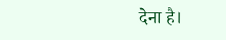देना है।